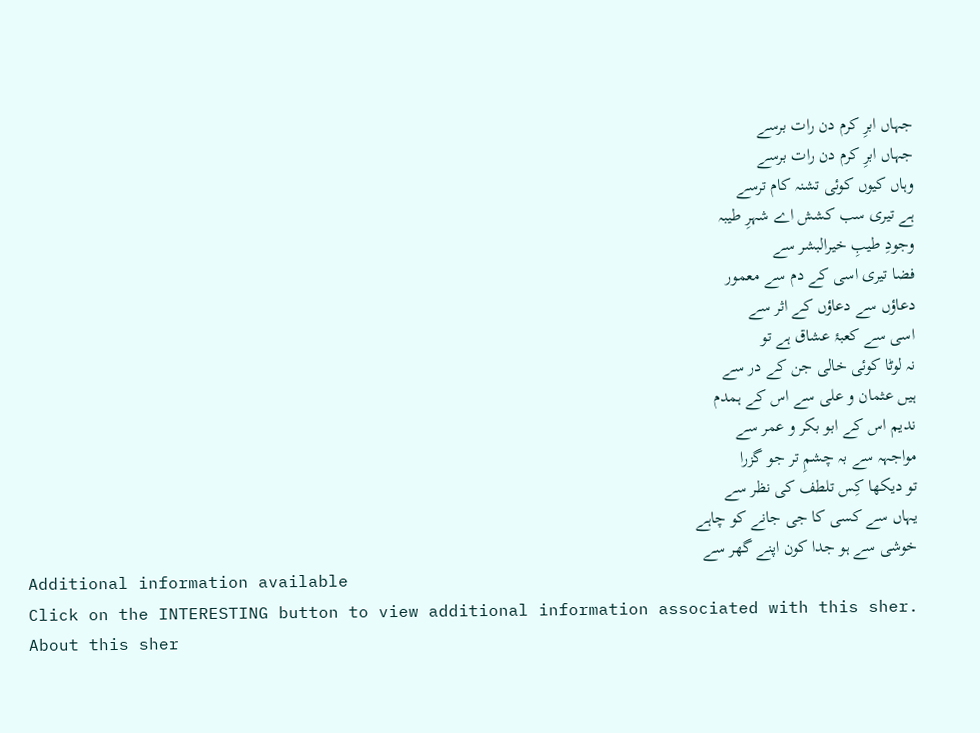جہاں ابرِ کرم دن رات برسے
جہاں ابرِ کرم دن رات برسے
وہاں کیوں کوئی تشنہ کام ترسے
ہے تیری سب کشش اے شہرِ طیبہ
وجودِ طیبِ خیرالبشر سے
فضا تیری اسی کے دم سے معمور
دعاؤں سے دعاؤں کے اثر سے
اسی سے کعبۂ عشاق ہے تو
نہ لوٹا کوئی خالی جن کے در سے
ہیں عثمان و علی سے اس کے ہمدم
ندیم اس کے ابو بکر و عمر سے
مواجہہ سے بہ چشمِ تر جو گزرا
تو دیکھا کِس تلطف کی نظر سے
یہاں سے کسی کا جی جانے کو چاہے
خوشی سے ہو جدا کون اپنے گھر سے
Additional information available
Click on the INTERESTING button to view additional information associated with this sher.
About this sher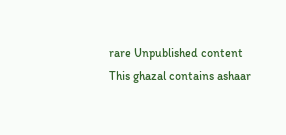rare Unpublished content
This ghazal contains ashaar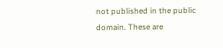not published in the public domain. These are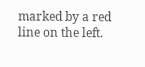marked by a red line on the left.